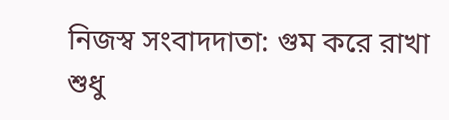নিজস্ব সংবাদদাতা: গুম করে রাখা শুধু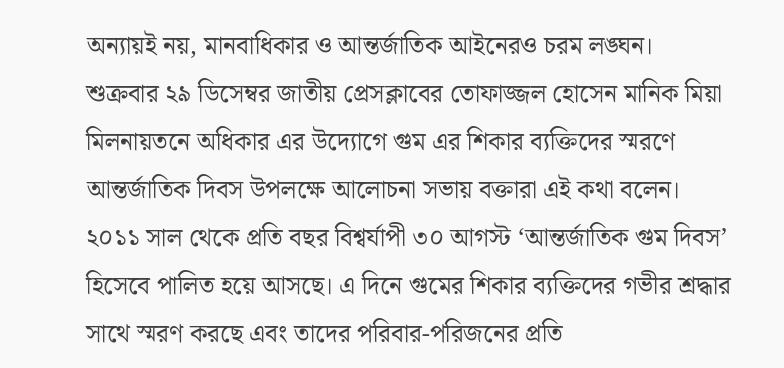অন্যায়ই নয়, মানবাধিকার ও আন্তর্জাতিক আইনেরও চরম লঙ্ঘন।
শুক্রবার ২৯ ডিসেম্বর জাতীয় প্রেসক্লাবের তোফাজ্জল হোসেন মানিক মিয়া মিলনায়তনে অধিকার এর উদ্যোগে গুম এর শিকার ব্যক্তিদের স্মরণে আন্তর্জাতিক দিবস উপলক্ষে আলোচনা সভায় বক্তারা এই কথা বলেন।
২০১১ সাল থেকে প্রতি বছর বিশ্বর্যাপী ৩০ আগস্ট ‘আন্তর্জাতিক গুম দিবস’ হিসেবে পালিত হয়ে আসছে। এ দিনে গুমের শিকার ব্যক্তিদের গভীর শ্রদ্ধার সাথে স্মরণ করছে এবং তাদের পরিবার-পরিজনের প্রতি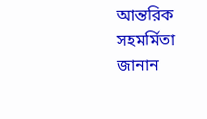আন্তরিক সহমর্মিতা জানান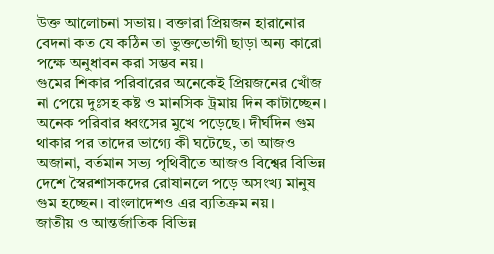উক্ত আলোচনা সভায়। বক্তারা প্রিয়জন হারানোর বেদনা কত যে কঠিন তা ভুক্তভোগী ছাড়া অন্য কারো পক্ষে অনুধাবন করা সম্ভব নয়।
গুমের শিকার পরিবারের অনেকেই প্রিয়জনের খোঁজ না পেয়ে দুঃসহ কষ্ট ও মানসিক ট্রমায় দিন কাটাচ্ছেন। অনেক পরিবার ধ্বংসের মুখে পড়েছে। দীর্ঘদিন গুম থাকার পর তাদের ভাগ্যে কী ঘটেছে, তা আজও অজানা, বর্তমান সভ্য পৃথিবীতে আজও বিশ্বের বিভিন্ন দেশে স্বৈরশাসকদের রোষানলে পড়ে অসংখ্য মানুষ গুম হচ্ছেন। বাংলাদেশও এর ব্যতিক্রম নয়।
জাতীয় ও আন্তর্জাতিক বিভিন্ন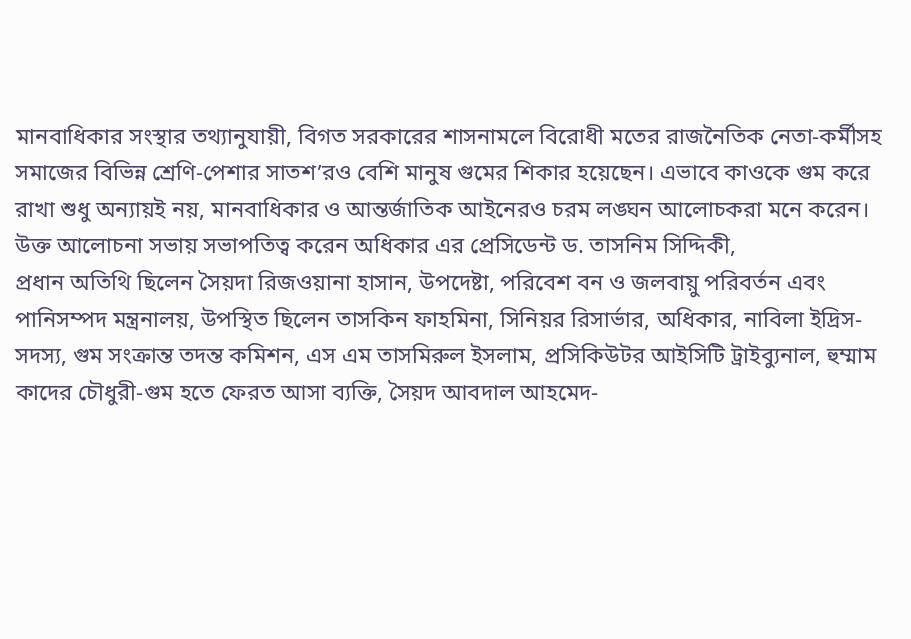মানবাধিকার সংস্থার তথ্যানুযায়ী, বিগত সরকারের শাসনামলে বিরোধী মতের রাজনৈতিক নেতা-কর্মীসহ সমাজের বিভিন্ন শ্রেণি-পেশার সাতশ’রও বেশি মানুষ গুমের শিকার হয়েছেন। এভাবে কাওকে গুম করে রাখা শুধু অন্যায়ই নয়, মানবাধিকার ও আন্তর্জাতিক আইনেরও চরম লঙ্ঘন আলোচকরা মনে করেন।
উক্ত আলোচনা সভায় সভাপতিত্ব করেন অধিকার এর প্রেসিডেন্ট ড. তাসনিম সিদ্দিকী,
প্রধান অতিথি ছিলেন সৈয়দা রিজওয়ানা হাসান, উপদেষ্টা, পরিবেশ বন ও জলবায়ু পরিবর্তন এবং পানিসম্পদ মন্ত্রনালয়, উপস্থিত ছিলেন তাসকিন ফাহমিনা, সিনিয়র রিসার্ভার, অধিকার, নাবিলা ইদ্রিস- সদস্য, গুম সংক্রান্ত তদন্ত কমিশন, এস এম তাসমিরুল ইসলাম, প্রসিকিউটর আইসিটি ট্রাইব্যুনাল, হুম্মাম কাদের চৌধুরী-গুম হতে ফেরত আসা ব্যক্তি, সৈয়দ আবদাল আহমেদ-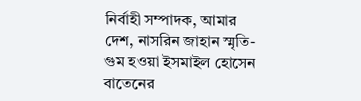নির্বাহী সম্পাদক, আমার দেশ, নাসরিন জাহান স্মৃতি- গুম হওয়া ইসমাইল হোসেন বাতেনের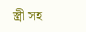স্ত্রী সহ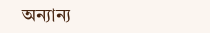অন্যান্য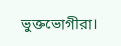ভুক্তভোগীরা।